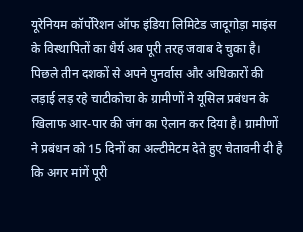यूरेनियम कॉर्पोरेशन ऑफ इंडिया लिमिटेड जादूगोड़ा माइंस के विस्थापितों का धैर्य अब पूरी तरह जवाब दे चुका है। पिछले तीन दशकों से अपने पुनर्वास और अधिकारों की लड़ाई लड़ रहे चाटीकोचा के ग्रामीणों ने यूसिल प्रबंधन के खिलाफ आर-पार की जंग का ऐलान कर दिया है। ग्रामीणों ने प्रबंधन को 15 दिनों का अल्टीमेटम देते हुए चेतावनी दी है कि अगर मांगें पूरी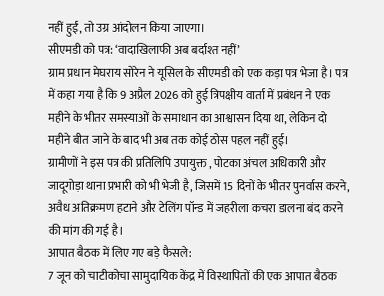नहीं हुईं, तो उग्र आंदोलन किया जाएगा।
सीएमडी को पत्र: ‘वादाखिलाफी अब बर्दाश्त नहीं’
ग्राम प्रधान मेघराय सोरेन ने यूसिल के सीएमडी को एक कड़ा पत्र भेजा है। पत्र में कहा गया है कि 9 अप्रैल 2026 को हुई त्रिपक्षीय वार्ता में प्रबंधन ने एक महीने के भीतर समस्याओं के समाधान का आश्वासन दिया था, लेकिन दो महीने बीत जाने के बाद भी अब तक कोई ठोस पहल नहीं हुई।
ग्रामीणों ने इस पत्र की प्रतिलिपि उपायुक्त , पोटका अंचल अधिकारी और जादूगोड़ा थाना प्रभारी को भी भेजी है, जिसमें 15 दिनों के भीतर पुनर्वास करने, अवैध अतिक्रमण हटाने और टेलिंग पॉन्ड में जहरीला कचरा डालना बंद करने की मांग की गई है।
आपात बैठक में लिए गए बड़े फैसले:
7 जून को चाटीकोचा सामुदायिक केंद्र में विस्थापितों की एक आपात बैठक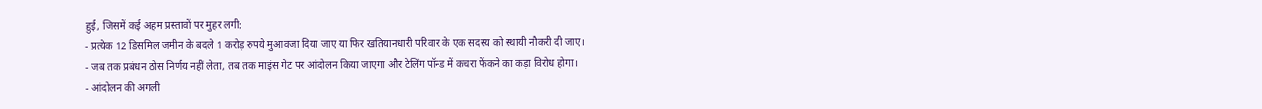हुई, जिसमें कई अहम प्रस्तावों पर मुहर लगी:
- प्रत्येक 12 डिसमिल जमीन के बदले 1 करोड़ रुपये मुआवजा दिया जाए या फिर खतियानधारी परिवार के एक सदस्य को स्थायी नौकरी दी जाए।
- जब तक प्रबंधन ठोस निर्णय नहीं लेता, तब तक माइंस गेट पर आंदोलन किया जाएगा और टेलिंग पॉन्ड में कचरा फेंकने का कड़ा विरोध होगा।
- आंदोलन की अगली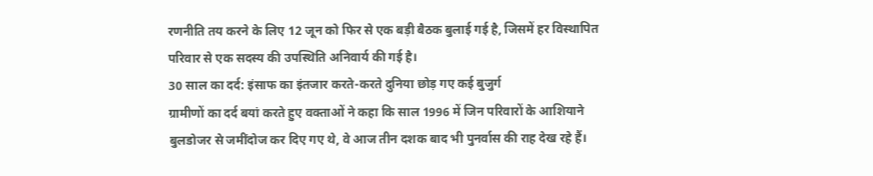रणनीति तय करने के लिए 12 जून को फिर से एक बड़ी बैठक बुलाई गई है, जिसमें हर विस्थापित परिवार से एक सदस्य की उपस्थिति अनिवार्य की गई है।
30 साल का दर्द: इंसाफ का इंतजार करते-करते दुनिया छोड़ गए कई बुजुर्ग
ग्रामीणों का दर्द बयां करते हुए वक्ताओं ने कहा कि साल 1996 में जिन परिवारों के आशियाने बुलडोजर से जमींदोज कर दिए गए थे, वे आज तीन दशक बाद भी पुनर्वास की राह देख रहे हैं।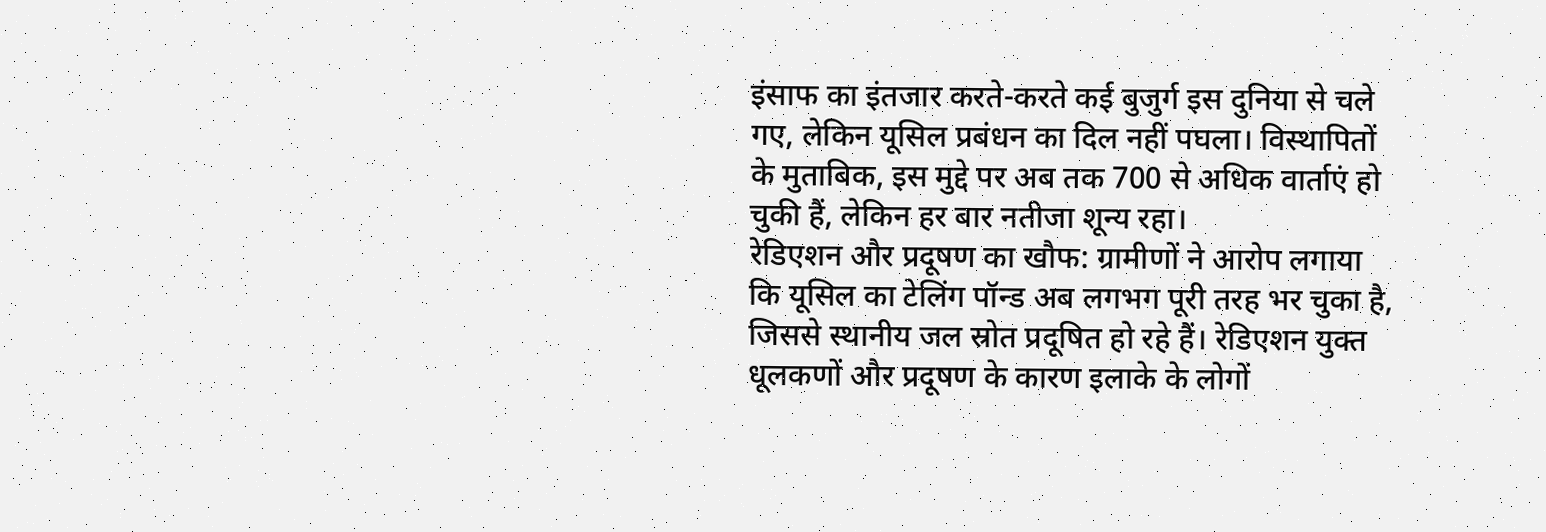इंसाफ का इंतजार करते-करते कई बुजुर्ग इस दुनिया से चले गए, लेकिन यूसिल प्रबंधन का दिल नहीं पघला। विस्थापितों के मुताबिक, इस मुद्दे पर अब तक 700 से अधिक वार्ताएं हो चुकी हैं, लेकिन हर बार नतीजा शून्य रहा।
रेडिएशन और प्रदूषण का खौफ: ग्रामीणों ने आरोप लगाया कि यूसिल का टेलिंग पॉन्ड अब लगभग पूरी तरह भर चुका है, जिससे स्थानीय जल स्रोत प्रदूषित हो रहे हैं। रेडिएशन युक्त धूलकणों और प्रदूषण के कारण इलाके के लोगों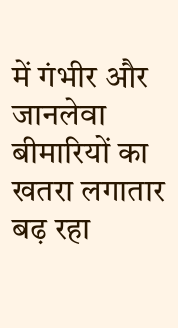में गंभीर और जानलेवा बीमारियों का खतरा लगातार बढ़ रहा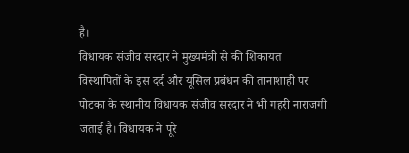है।
विधायक संजीव सरदार ने मुख्यमंत्री से की शिकायत
विस्थापितों के इस दर्द और यूसिल प्रबंधन की तानाशाही पर पोटका के स्थानीय विधायक संजीव सरदार ने भी गहरी नाराजगी जताई है। विधायक ने पूरे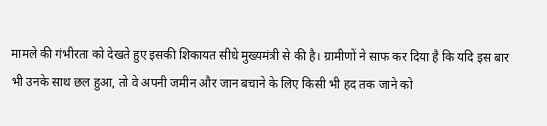मामले की गंभीरता को देखते हुए इसकी शिकायत सीधे मुख्यमंत्री से की है। ग्रामीणों ने साफ कर दिया है कि यदि इस बार भी उनके साथ छल हुआ, तो वे अपनी जमीन और जान बचाने के लिए किसी भी हद तक जाने को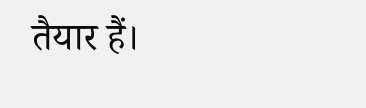तैयार हैं।